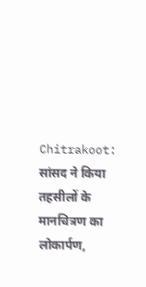Chitrakoot: सांसद ने किया तहसीलों के मानचित्रण का लोकार्पण,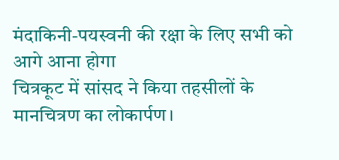मंदाकिनी-पयस्वनी की रक्षा के लिए सभी को आगे आना होगा
चित्रकूट में सांसद ने किया तहसीलों के मानचित्रण का लोकार्पण।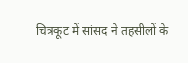चित्रकूट में सांसद ने तहसीलों के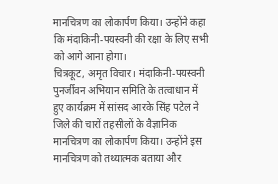मानचित्रण का लोकार्पण किया। उन्होंने कहा कि मंदाकिनी-पयस्वनी की रक्षा के लिए सभी को आगे आना होगा।
चित्रकूट, अमृत विचार। मंदाकिनी-पयस्वनी पुनर्जीवन अभियान समिति के तत्वाधान में हुए कार्यक्रम में सांसद आरके सिंह पटेल ने जिले की चारों तहसीलों के वैज्ञानिक मानचित्रण का लोकार्पण किया। उन्होंने इस मानचित्रण को तथ्यात्मक बताया और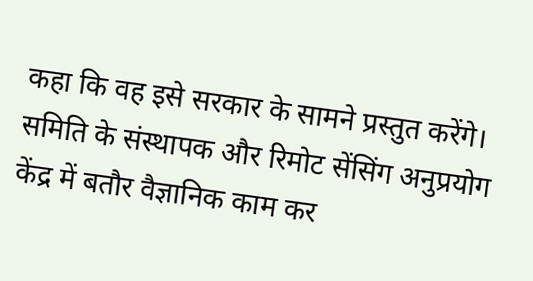कहा कि वह इसे सरकार के सामने प्रस्तुत करेंगे।
समिति के संस्थापक और रिमोट सेंसिंग अनुप्रयोग केंद्र में बतौर वैज्ञानिक काम कर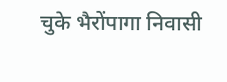चुके भैरोंपागा निवासी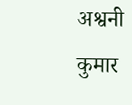अश्वनी कुमार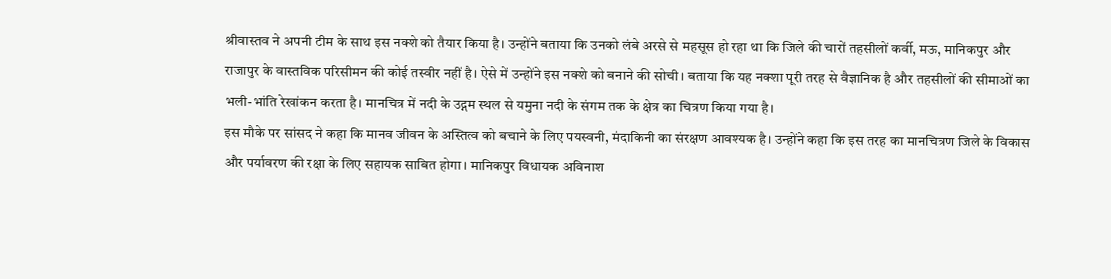श्रीवास्तव ने अपनी टीम के साथ इस नक्शे को तैयार किया है। उन्होंने बताया कि उनको लंबे अरसे से महसूस हो रहा था कि जिले की चारों तहसीलों कर्वी, मऊ, मानिकपुर और राजापुर के वास्तविक परिसीमन की कोई तस्वीर नहीं है। ऐसे में उन्होंने इस नक्शे को बनाने की सोची। बताया कि यह नक्शा पूरी तरह से वैज्ञानिक है और तहसीलों की सीमाओं का भली-भांति रेखांकन करता है। मानचित्र में नदी के उद्गम स्थल से यमुना नदी के संगम तक के क्षेत्र का चित्रण किया गया है।
इस मौके पर सांसद ने कहा कि मानव जीवन के अस्तित्व को बचाने के लिए पयस्वनी, मंदाकिनी का संरक्षण आवश्यक है। उन्होंने कहा कि इस तरह का मानचित्रण जिले के विकास और पर्यावरण की रक्षा के लिए सहायक साबित होगा। मानिकपुर विधायक अविनाश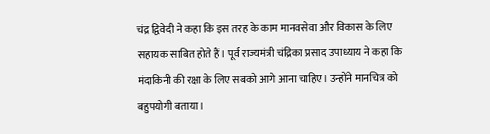चंद्र द्विवेदी ने कहा कि इस तरह के काम मानवसेवा और विकास के लिए सहायक साबित होते हैं। पूर्व राज्यमंत्री चंद्रिका प्रसाद उपाध्याय ने कहा कि मंदाकिनी की रक्षा के लिए सबको आगे आना चाहिए। उन्होंने मानचित्र को बहुपयोगी बताया।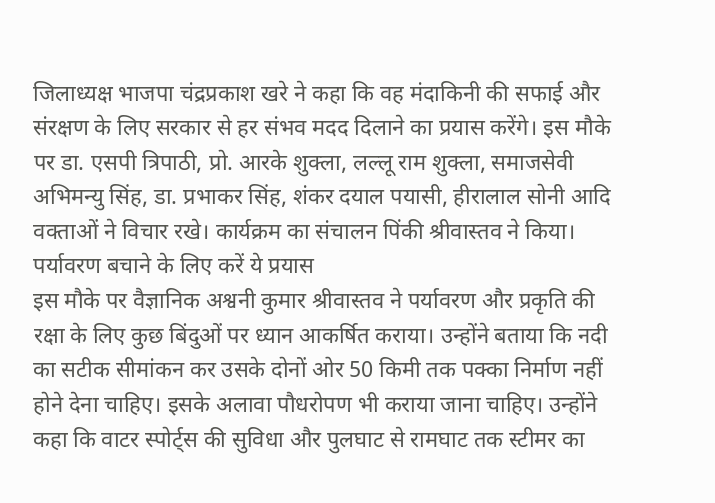जिलाध्यक्ष भाजपा चंद्रप्रकाश खरे ने कहा कि वह मंदाकिनी की सफाई और संरक्षण के लिए सरकार से हर संभव मदद दिलाने का प्रयास करेंगे। इस मौके पर डा. एसपी त्रिपाठी, प्रो. आरके शुक्ला, लल्लू राम शुक्ला, समाजसेवी अभिमन्यु सिंह, डा. प्रभाकर सिंह, शंकर दयाल पयासी, हीरालाल सोनी आदि वक्ताओं ने विचार रखे। कार्यक्रम का संचालन पिंकी श्रीवास्तव ने किया।
पर्यावरण बचाने के लिए करें ये प्रयास
इस मौके पर वैज्ञानिक अश्वनी कुमार श्रीवास्तव ने पर्यावरण और प्रकृति की रक्षा के लिए कुछ बिंदुओं पर ध्यान आकर्षित कराया। उन्होंने बताया कि नदी का सटीक सीमांकन कर उसके दोनों ओर 50 किमी तक पक्का निर्माण नहीं होने देना चाहिए। इसके अलावा पौधरोपण भी कराया जाना चाहिए। उन्होंने कहा कि वाटर स्पोर्ट्स की सुविधा और पुलघाट से रामघाट तक स्टीमर का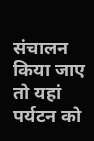संचालन किया जाए तो यहां पर्यटन को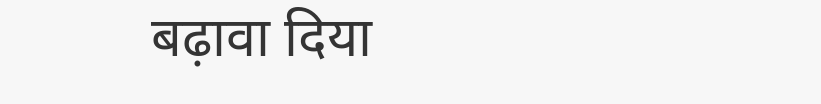बढ़ावा दिया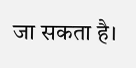जा सकता है।